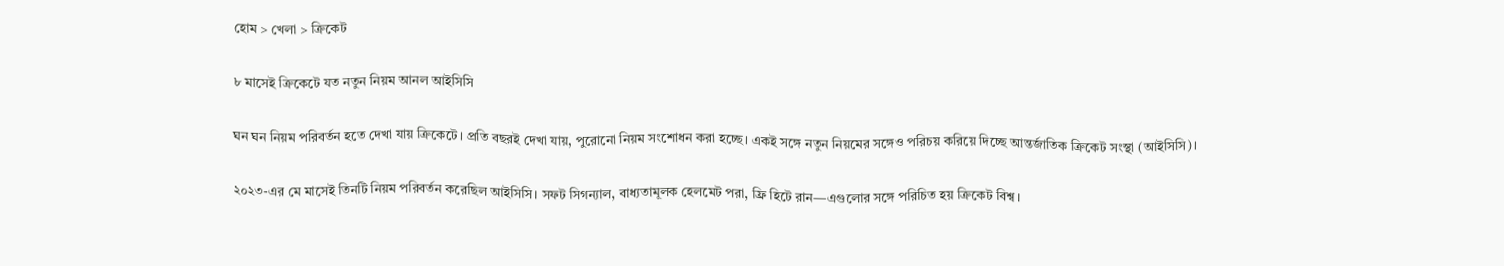হোম > খেলা > ক্রিকেট

৮ মাসেই ক্রিকেটে যত নতুন নিয়ম আনল আইসিসি

ঘন ঘন নিয়ম পরিবর্তন হতে দেখা যায় ক্রিকেটে। প্রতি বছরই দেখা যায়, পুরোনো নিয়ম সংশোধন করা হচ্ছে। একই সঙ্গে নতুন নিয়মের সঙ্গেও পরিচয় করিয়ে দিচ্ছে আন্তর্জাতিক ক্রিকেট সংস্থা (আইসিসি)।

২০২৩-এর মে মাসেই তিনটি নিয়ম পরিবর্তন করেছিল আইসিসি। সফট সিগন্যাল, বাধ্যতামূলক হেলমেট পরা, ফ্রি হিটে রান—এগুলোর সঙ্গে পরিচিত হয় ক্রিকেট বিশ্ব।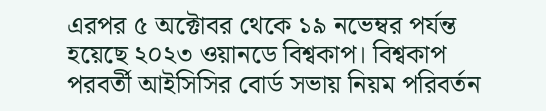এরপর ৫ অক্টোবর থেকে ১৯ নভেম্বর পর্যন্ত হয়েছে ২০২৩ ওয়ানডে বিশ্বকাপ। বিশ্বকাপ পরবর্তী আইসিসির বোর্ড সভায় নিয়ম পরিবর্তন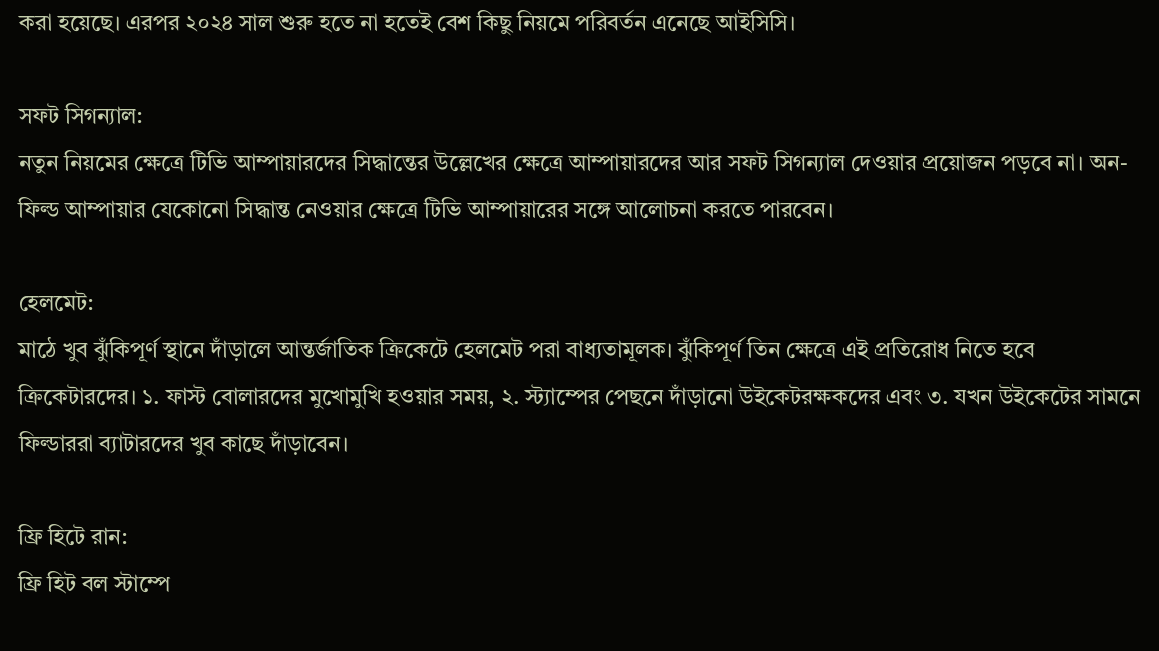করা হয়েছে। এরপর ২০২৪ সাল শুরু হতে না হতেই বেশ কিছু নিয়মে পরিবর্তন এনেছে আইসিসি।

সফট সিগন্যাল:
নতুন নিয়মের ক্ষেত্রে টিভি আম্পায়ারদের সিদ্ধান্তের উল্লেখের ক্ষেত্রে আম্পায়ারদের আর সফট সিগন্যাল দেওয়ার প্রয়োজন পড়বে না। অন-ফিল্ড আম্পায়ার যেকোনো সিদ্ধান্ত নেওয়ার ক্ষেত্রে টিভি আম্পায়ারের সঙ্গে আলোচনা করতে পারবেন।

হেলমেট:
মাঠে খুব ঝুঁকিপূর্ণ স্থানে দাঁড়ালে আন্তর্জাতিক ক্রিকেটে হেলমেট পরা বাধ্যতামূলক। ঝুঁকিপূর্ণ তিন ক্ষেত্রে এই প্রতিরোধ নিতে হবে ক্রিকেটারদের। ১. ফাস্ট বোলারদের মুখোমুখি হওয়ার সময়, ২. স্ট্যাম্পের পেছনে দাঁড়ানো উইকেটরক্ষকদের এবং ৩. যখন উইকেটের সামনে ফিল্ডাররা ব্যাটারদের খুব কাছে দাঁড়াবেন।

ফ্রি হিটে রান:
ফ্রি হিট বল স্টাম্পে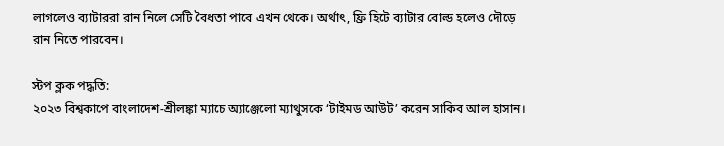লাগলেও ব্যাটাররা রান নিলে সেটি বৈধতা পাবে এখন থেকে। অর্থাৎ, ফ্রি হিটে ব্যাটার বোল্ড হলেও দৌড়ে রান নিতে পারবেন।

স্টপ ক্লক পদ্ধতি:
২০২৩ বিশ্বকাপে বাংলাদেশ-শ্রীলঙ্কা ম্যাচে অ্যাঞ্জেলো ম্যাথুসকে ‘টাইমড আউট’ করেন সাকিব আল হাসান।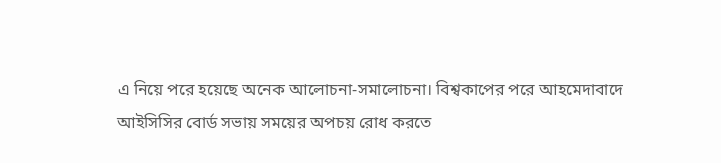এ নিয়ে পরে হয়েছে অনেক আলোচনা-সমালোচনা। বিশ্বকাপের পরে আহমেদাবাদে আইসিসির বোর্ড সভায় সময়ের অপচয় রোধ করতে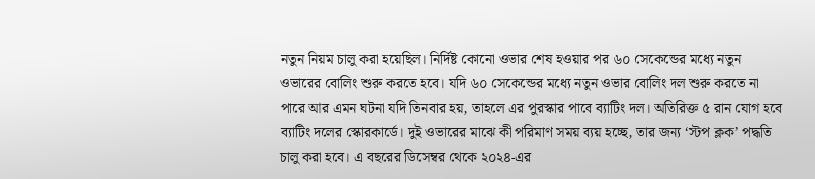নতুন নিয়ম চালু করা হয়েছিল। নির্দিষ্ট কোনো ওভার শেষ হওয়ার পর ৬০ সেকেন্ডের মধ্যে নতুন ওভারের বোলিং শুরু করতে হবে। যদি ৬০ সেকেন্ডের মধ্যে নতুন ওভার বোলিং দল শুরু করতে না পারে আর এমন ঘটনা যদি তিনবার হয়, তাহলে এর পুরস্কার পাবে ব্যাটিং দল। অতিরিক্ত ৫ রান যোগ হবে ব্যাটিং দলের স্কোরকার্ডে। দুই ওভারের মাঝে কী পরিমাণ সময় ব্যয় হচ্ছে, তার জন্য ‘স্টপ ক্লক’ পদ্ধতি চালু করা হবে। এ বছরের ডিসেম্বর থেকে ২০২৪-এর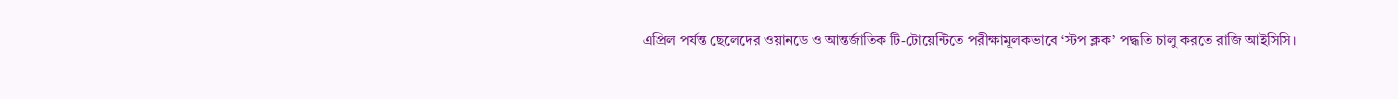এপ্রিল পর্যন্ত ছেলেদের ওয়ানডে ও আন্তর্জাতিক টি-টোয়েন্টিতে পরীক্ষামূলকভাবে ‘স্টপ ক্লক’ পদ্ধতি চালু করতে রাজি আইসিসি।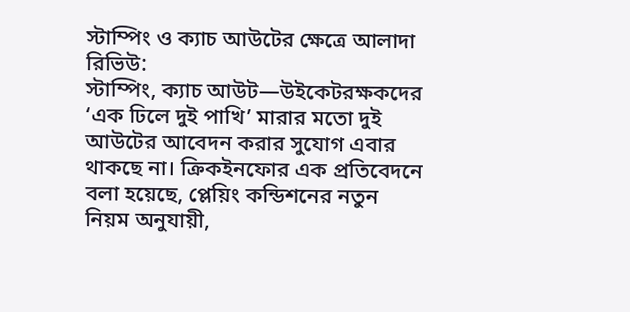স্টাম্পিং ও ক্যাচ আউটের ক্ষেত্রে আলাদা রিভিউ:
স্টাম্পিং, ক্যাচ আউট—উইকেটরক্ষকদের ‘এক ঢিলে দুই পাখি’ মারার মতো দুই আউটের আবেদন করার সুযোগ এবার থাকছে না। ক্রিকইনফোর এক প্রতিবেদনে বলা হয়েছে, প্লেয়িং কন্ডিশনের নতুন নিয়ম অনুযায়ী,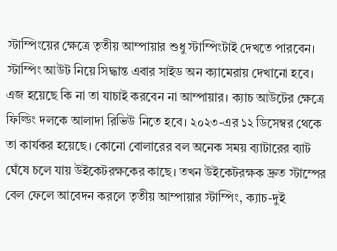স্টাম্পিংয়ের ক্ষেত্রে তৃতীয় আম্পায়ার শুধু স্টাম্পিংটাই দেখতে পারবেন। স্টাম্পিং আউট নিয়ে সিদ্ধান্ত এবার সাইড অন ক্যামেরায় দেখানো হবে। এজ হয়েছে কি না তা যাচাই করবেন না আম্পায়ার। ক্যাচ আউটের ক্ষেত্রে ফিল্ডিং দলকে আলাদা রিভিউ নিতে হবে। ২০২৩-এর ১২ ডিসেম্বর থেকে তা কার্যকর হয়েছে। কোনো বোলারের বল অনেক সময় ব্যাটারের ব্যাট ঘেঁষে চলে যায় উইকেটরক্ষকের কাছে। তখন উইকেটরক্ষক দ্রুত স্টাম্পের বেল ফেলে আবেদন করলে তৃতীয় আম্পায়ার স্টাম্পিং, ক্যাচ-দুই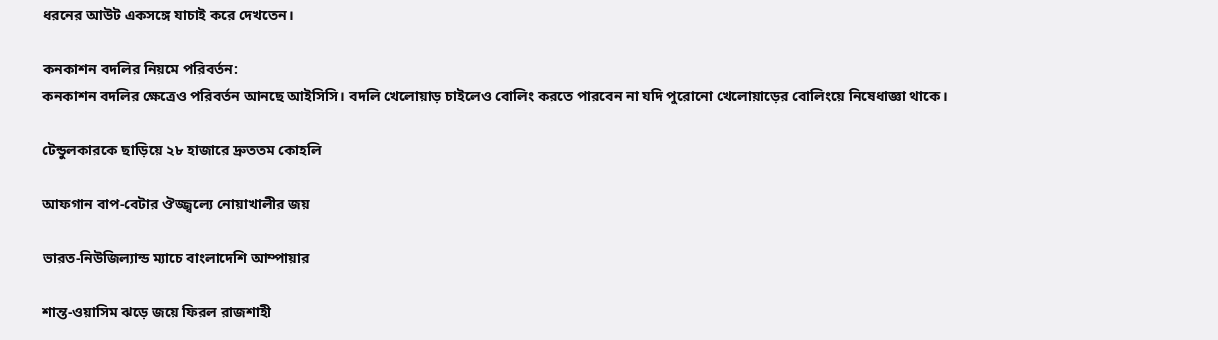ধরনের আউট একসঙ্গে যাচাই করে দেখতেন।

কনকাশন বদলির নিয়মে পরিবর্তন:
কনকাশন বদলির ক্ষেত্রেও পরিবর্তন আনছে আইসিসি। বদলি খেলোয়াড় চাইলেও বোলিং করতে পারবেন না যদি পুরোনো খেলোয়াড়ের বোলিংয়ে নিষেধাজ্ঞা থাকে।

টেন্ডুলকারকে ছাড়িয়ে ২৮ হাজারে দ্রুততম কোহলি

আফগান বাপ-বেটার ঔজ্জ্বল্যে নোয়াখালীর জয়

ভারত-নিউজিল্যান্ড ম্যাচে বাংলাদেশি আম্পায়ার

শান্ত-ওয়াসিম ঝড়ে জয়ে ফিরল রাজশাহী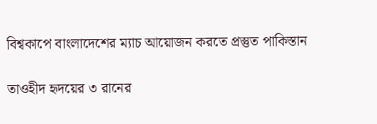বিশ্বকাপে বাংলাদেশের ম্যাচ আয়োজন করতে প্রস্তুত পাকিস্তান

তাওহীদ হৃদয়ের ৩ রানের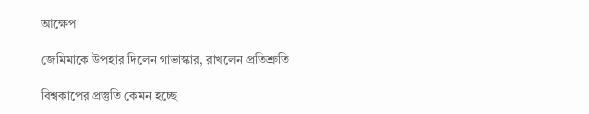আক্ষেপ

জেমিমাকে উপহার দিলেন গাভাস্কার, রাখলেন প্রতিশ্রুতি

বিশ্বকাপের প্রস্তুতি কেমন হচ্ছে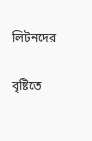লিটনদের

বৃষ্টিতে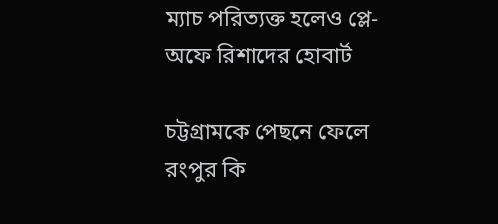ম্যাচ পরিত্যক্ত হলেও প্লে-অফে রিশাদের হোবার্ট

চট্টগ্রামকে পেছনে ফেলে রংপুর কি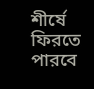শীর্ষে ফিরতে পারবে